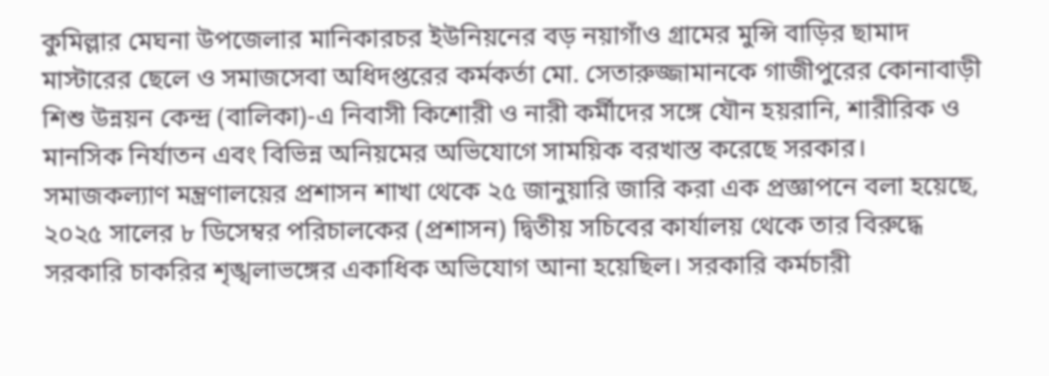কুমিল্লার মেঘনা উপজেলার মানিকারচর ইউনিয়নের বড় নয়াগাঁও গ্রামের মুন্সি বাড়ির ছামাদ মাস্টারের ছেলে ও সমাজসেবা অধিদপ্তরের কর্মকর্তা মো. সেতারুজ্জামানকে গাজীপুরের কোনাবাড়ী শিশু উন্নয়ন কেন্দ্র (বালিকা)-এ নিবাসী কিশোরী ও নারী কর্মীদের সঙ্গে যৌন হয়রানি, শারীরিক ও মানসিক নির্যাতন এবং বিভিন্ন অনিয়মের অভিযোগে সাময়িক বরখাস্ত করেছে সরকার।
সমাজকল্যাণ মন্ত্রণালয়ের প্রশাসন শাখা থেকে ২৫ জানুয়ারি জারি করা এক প্রজ্ঞাপনে বলা হয়েছে, ২০২৫ সালের ৮ ডিসেম্বর পরিচালকের (প্রশাসন) দ্বিতীয় সচিবের কার্যালয় থেকে তার বিরুদ্ধে সরকারি চাকরির শৃঙ্খলাভঙ্গের একাধিক অভিযোগ আনা হয়েছিল। সরকারি কর্মচারী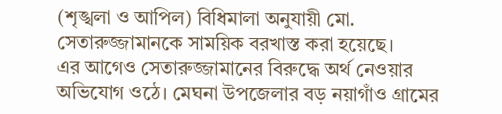(শৃঙ্খলা ও আপিল) বিধিমালা অনুযায়ী মো. সেতারুজ্জামানকে সাময়িক বরখাস্ত করা হয়েছে।
এর আগেও সেতারুজ্জামানের বিরুদ্ধে অর্থ নেওয়ার অভিযোগ ওঠে। মেঘনা উপজেলার বড় নয়াগাঁও গ্রামের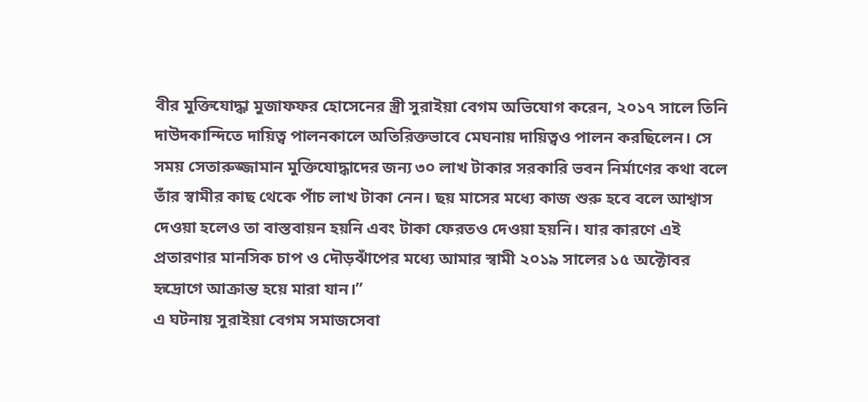বীর মুক্তিযোদ্ধা মুজাফফর হোসেনের স্ত্রী সুরাইয়া বেগম অভিযোগ করেন, ২০১৭ সালে তিনি দাউদকান্দিতে দায়িত্ব পালনকালে অতিরিক্তভাবে মেঘনায় দায়িত্বও পালন করছিলেন। সে সময় সেতারুজ্জামান মুক্তিযোদ্ধাদের জন্য ৩০ লাখ টাকার সরকারি ভবন নির্মাণের কথা বলে তাঁর স্বামীর কাছ থেকে পাঁচ লাখ টাকা নেন। ছয় মাসের মধ্যে কাজ শুরু হবে বলে আশ্বাস দেওয়া হলেও তা বাস্তবায়ন হয়নি এবং টাকা ফেরতও দেওয়া হয়নি। যার কারণে এই প্রতারণার মানসিক চাপ ও দৌড়ঝাঁপের মধ্যে আমার স্বামী ২০১৯ সালের ১৫ অক্টোবর হৃদ্রোগে আক্রান্ত হয়ে মারা যান।”
এ ঘটনায় সুরাইয়া বেগম সমাজসেবা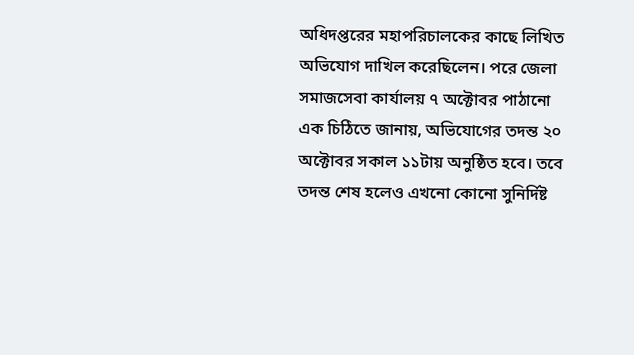অধিদপ্তরের মহাপরিচালকের কাছে লিখিত অভিযোগ দাখিল করেছিলেন। পরে জেলা সমাজসেবা কার্যালয় ৭ অক্টোবর পাঠানো এক চিঠিতে জানায়, অভিযোগের তদন্ত ২০ অক্টোবর সকাল ১১টায় অনুষ্ঠিত হবে। তবে তদন্ত শেষ হলেও এখনো কোনো সুনির্দিষ্ট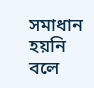সমাধান হয়নি বলে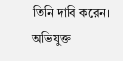তিনি দাবি করেন।
অভিযুক্ত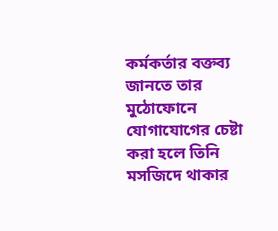কর্মকর্তার বক্তব্য জানতে তার মুঠোফোনে যোগাযোগের চেষ্টা করা হলে তিনি মসজিদে থাকার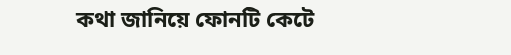কথা জানিয়ে ফোনটি কেটে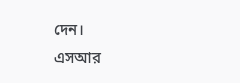দেন।
এসআর